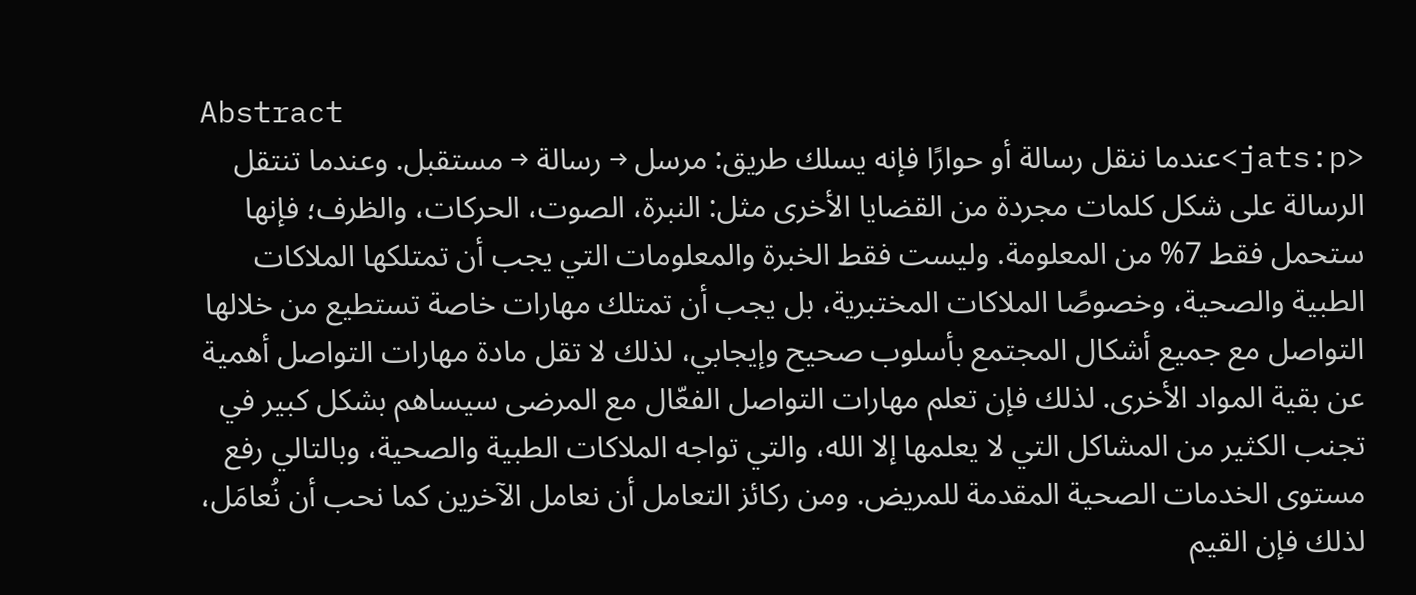Abstract
<jats:p>عندما ننقل رسالة أو حوارًا فإنه يسلك طريق: مرسل → رسالة → مستقبل. وعندما تنتقل الرسالة على شكل كلمات مجردة من القضايا الأخرى مثل: النبرة، الصوت، الحركات، والظرف؛ فإنها ستحمل فقط 7% من المعلومة. وليست فقط الخبرة والمعلومات التي يجب أن تمتلكها الملاكات الطبية والصحية، وخصوصًا الملاكات المختبرية، بل يجب أن تمتلك مهارات خاصة تستطيع من خلالها التواصل مع جميع أشكال المجتمع بأسلوب صحيح وإيجابي، لذلك لا تقل مادة مهارات التواصل أهمية عن بقية المواد الأخرى. لذلك فإن تعلم مهارات التواصل الفعّال مع المرضى سيساهم بشكل كبير في تجنب الكثير من المشاكل التي لا يعلمها إلا الله، والتي تواجه الملاكات الطبية والصحية، وبالتالي رفع مستوى الخدمات الصحية المقدمة للمريض. ومن ركائز التعامل أن نعامل الآخرين كما نحب أن نُعامَل، لذلك فإن القيم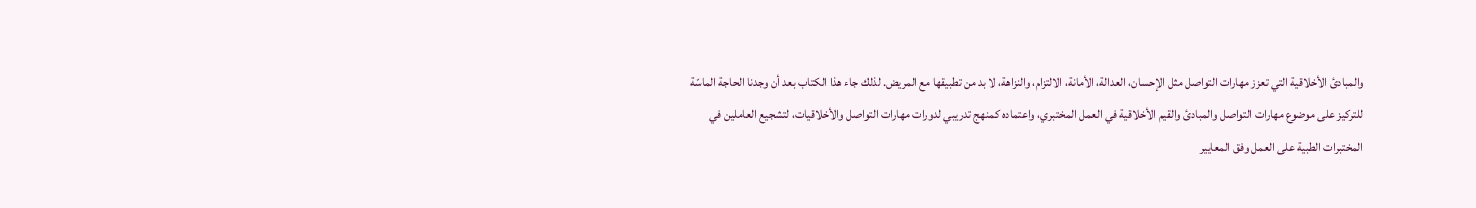والمبادئ الأخلاقية التي تعزز مهارات التواصل مثل الإحسان، العدالة، الأمانة، الالتزام، والنزاهة، لا بد من تطبيقها مع المريض. لذلك جاء هذا الكتاب بعد أن وجدنا الحاجة الماسّة للتركيز على موضوع مهارات التواصل والمبادئ والقيم الأخلاقية في العمل المختبري، واعتماده كمنهج تدريبي لدورات مهارات التواصل والأخلاقيات، لتشجيع العاملين في المختبرات الطبية على العمل وفق المعايير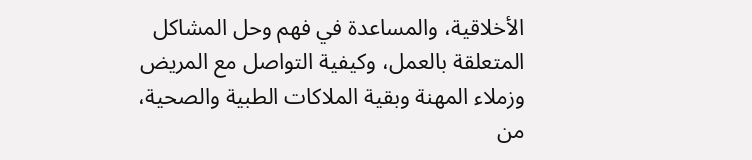الأخلاقية، والمساعدة في فهم وحل المشاكل المتعلقة بالعمل، وكيفية التواصل مع المريض وزملاء المهنة وبقية الملاكات الطبية والصحية، من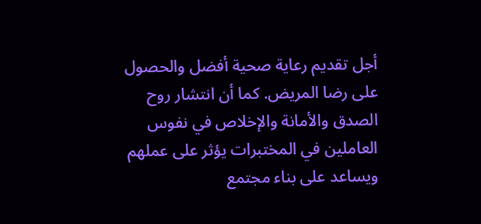أجل تقديم رعاية صحية أفضل والحصول على رضا المريض. كما أن انتشار روح الصدق والأمانة والإخلاص في نفوس العاملين في المختبرات يؤثر على عملهم ويساعد على بناء مجتمع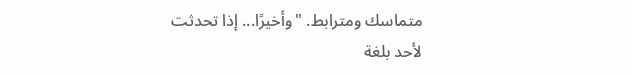متماسك ومترابط. "وأخيرًا... إذا تحدثت لأحد بلغة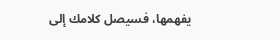يفهمها، فسيصل كلامك إلى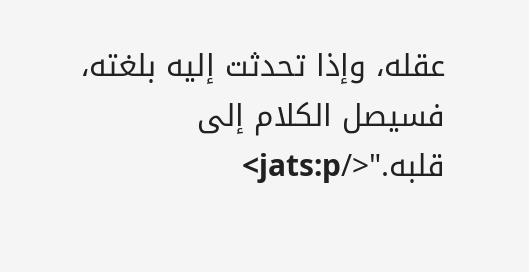عقله، وإذا تحدثت إليه بلغته، فسيصل الكلام إلى قلبه."</jats:p>